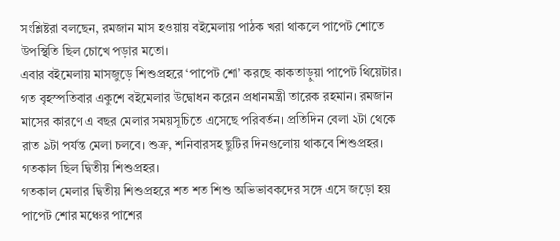সংশ্লিষ্টরা বলছেন, রমজান মাস হওয়ায় বইমেলায় পাঠক খরা থাকলে পাপেট শোতে উপস্থিতি ছিল চোখে পড়ার মতো।
এবার বইমেলায় মাসজুড়ে শিশুপ্রহরে ‘পাপেট শো’ করছে কাকতাড়ুয়া পাপেট থিয়েটার। গত বৃহস্পতিবার একুশে বইমেলার উদ্বোধন করেন প্রধানমন্ত্রী তারেক রহমান। রমজান মাসের কারণে এ বছর মেলার সময়সূচিতে এসেছে পরিবর্তন। প্রতিদিন বেলা ২টা থেকে রাত ৯টা পর্যন্ত মেলা চলবে। শুক্র, শনিবারসহ ছুটির দিনগুলোয় থাকবে শিশুপ্রহর। গতকাল ছিল দ্বিতীয় শিশুপ্রহর।
গতকাল মেলার দ্বিতীয় শিশুপ্রহরে শত শত শিশু অভিভাবকদের সঙ্গে এসে জড়ো হয় পাপেট শোর মঞ্চের পাশের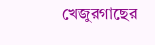খেজুরগাছের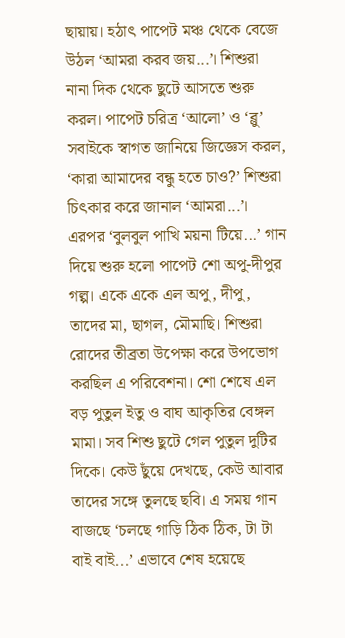ছায়ায়। হঠাৎ পাপেট মঞ্চ থেকে বেজে উঠল ‘আমরা করব জয়...’। শিশুরা নানা দিক থেকে ছুটে আসতে শুরু করল। পাপেট চরিত্র ‘আলো’ ও ‘ব্লু’ সবাইকে স্বাগত জানিয়ে জিজ্ঞেস করল, ‘কারা আমাদের বন্ধু হতে চাও?’ শিশুরা চিৎকার করে জানাল ‘আমরা...’।
এরপর ‘বুলবুল পাখি ময়না টিয়ে...’ গান দিয়ে শুরু হলো পাপেট শো অপু-দীপুর গল্প। একে একে এল অপু, দীপু, তাদের মা, ছাগল, মৌমাছি। শিশুরা রোদের তীব্রতা উপেক্ষা করে উপভোগ করছিল এ পরিবেশনা। শো শেষে এল বড় পুতুল ইতু ও বাঘ আকৃতির বেঙ্গল মামা। সব শিশু ছুটে গেল পুতুল দুটির দিকে। কেউ ছুঁয়ে দেখছে, কেউ আবার তাদের সঙ্গে তুলছে ছবি। এ সময় গান বাজছে ‘চলছে গাড়ি ঠিক ঠিক, টা টা বাই বাই...’ এভাবে শেষ হয়েছে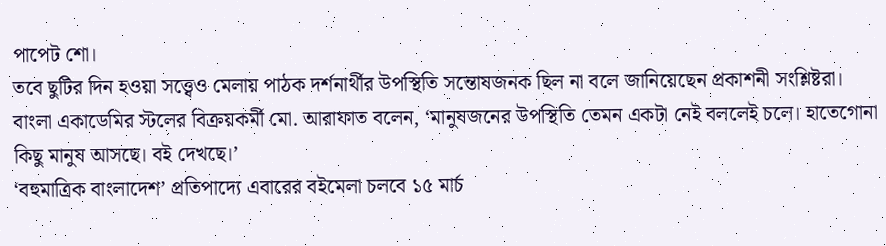পাপেট শো।
তবে ছুটির দিন হওয়া সত্ত্বেও মেলায় পাঠক দর্শনার্থীর উপস্থিতি সন্তোষজনক ছিল না বলে জানিয়েছেন প্রকাশনী সংশ্লিষ্টরা। বাংলা একাডেমির স্টলের বিক্রয়কর্মী মো. আরাফাত বলেন, ‘মানুষজনের উপস্থিতি তেমন একটা নেই বললেই চলে। হাতেগোনা কিছু মানুষ আসছে। বই দেখছে।’
‘বহুমাত্রিক বাংলাদেশ’ প্রতিপাদ্যে এবারের বইমেলা চলবে ১৫ মার্চ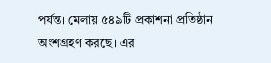পর্যন্ত। মেলায় ৫৪৯টি প্রকাশনা প্রতিষ্ঠান অংশগ্রহণ করছে। এর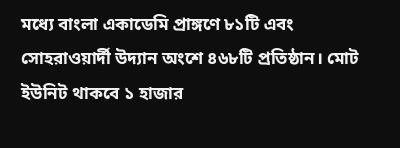মধ্যে বাংলা একাডেমি প্রাঙ্গণে ৮১টি এবং সোহরাওয়ার্দী উদ্যান অংশে ৪৬৮টি প্রতিষ্ঠান। মোট ইউনিট থাকবে ১ হাজার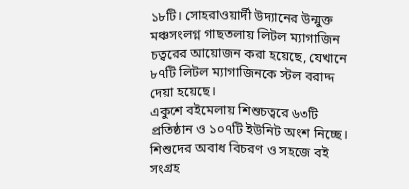১৮টি। সোহরাওয়ার্দী উদ্যানের উন্মুক্ত মঞ্চসংলগ্ন গাছতলায় লিটল ম্যাগাজিন চত্বরের আয়োজন করা হয়েছে, যেখানে ৮৭টি লিটল ম্যাগাজিনকে স্টল বরাদ্দ দেয়া হয়েছে।
একুশে বইমেলায় শিশুচত্বরে ৬৩টি প্রতিষ্ঠান ও ১০৭টি ইউনিট অংশ নিচ্ছে। শিশুদের অবাধ বিচরণ ও সহজে বই সংগ্রহ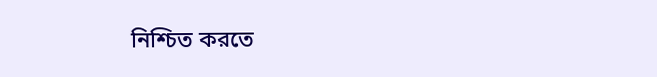নিশ্চিত করতে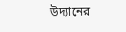উদ্যানের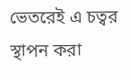ভেতরেই এ চত্বর স্থাপন করা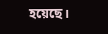হয়েছে।